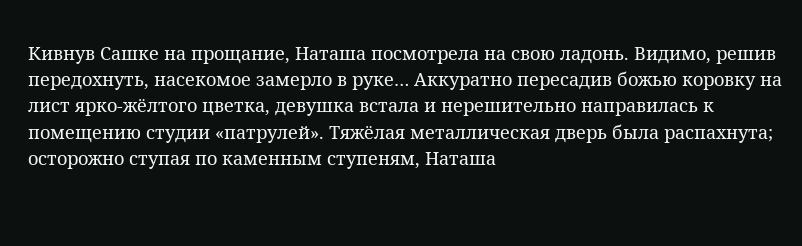Кивнув Сашке на прощание, Наташа посмотрела на свою ладонь. Видимо, решив передохнуть, насекомое замерло в руке… Аккуратно пересадив божью коровку на лист ярко-жёлтого цветка, девушка встала и нерешительно направилась к помещению студии «патрулей». Тяжёлая металлическая дверь была распахнута; осторожно ступая по каменным ступеням, Наташа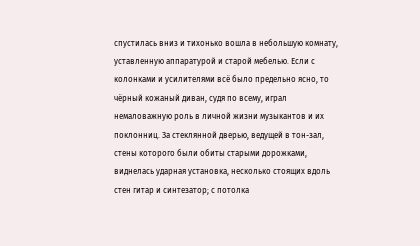спустилась вниз и тихонько вошла в небольшую комнату, уставленную аппаратурой и старой мебелью. Если с колонками и усилителями всё было предельно ясно, то чёрный кожаный диван, судя по всему, играл немаловажную роль в личной жизни музыкантов и их поклонниц. За стеклянной дверью, ведущей в тон-зал, стены которого были обиты старыми дорожками, виднелась ударная установка, несколько стоящих вдоль стен гитар и синтезатор; с потолка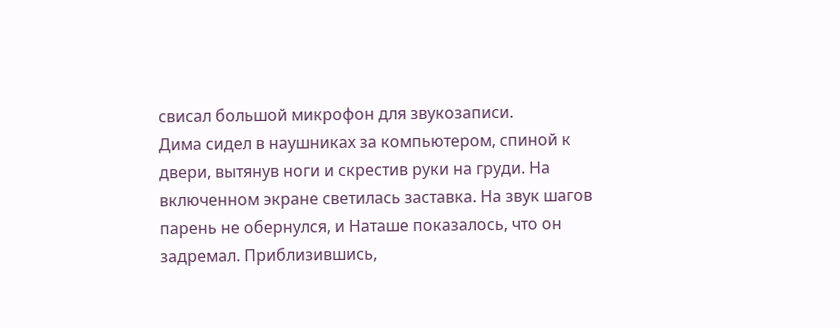свисал большой микрофон для звукозаписи.
Дима сидел в наушниках за компьютером, спиной к двери, вытянув ноги и скрестив руки на груди. На включенном экране светилась заставка. На звук шагов парень не обернулся, и Наташе показалось, что он задремал. Приблизившись,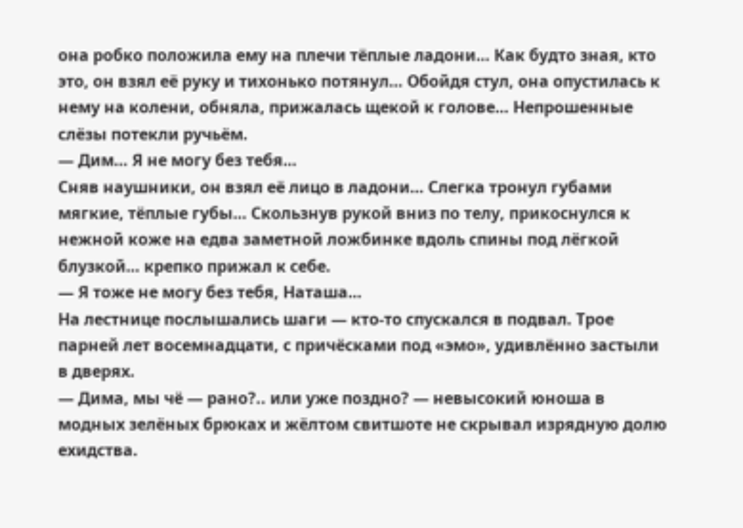она робко положила ему на плечи тёплые ладони… Как будто зная, кто это, он взял её руку и тихонько потянул… Обойдя стул, она опустилась к нему на колени, обняла, прижалась щекой к голове… Непрошенные слёзы потекли ручьём.
— Дим… Я не могу без тебя…
Сняв наушники, он взял её лицо в ладони… Слегка тронул губами мягкие, тёплые губы… Скользнув рукой вниз по телу, прикоснулся к нежной коже на едва заметной ложбинке вдоль спины под лёгкой блузкой… крепко прижал к себе.
— Я тоже не могу без тебя, Наташа…
На лестнице послышались шаги — кто-то спускался в подвал. Трое парней лет восемнадцати, с причёсками под «эмо», удивлённо застыли в дверях.
— Дима, мы чё — рано?.. или уже поздно? — невысокий юноша в модных зелёных брюках и жёлтом свитшоте не скрывал изрядную долю ехидства.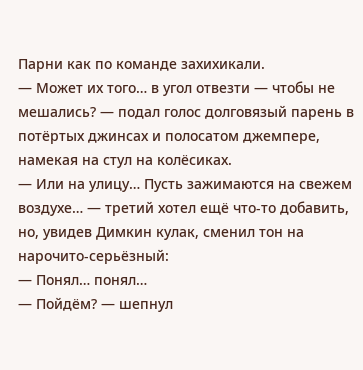Парни как по команде захихикали.
— Может их того… в угол отвезти — чтобы не мешались? — подал голос долговязый парень в потёртых джинсах и полосатом джемпере, намекая на стул на колёсиках.
— Или на улицу… Пусть зажимаются на свежем воздухе… — третий хотел ещё что-то добавить, но, увидев Димкин кулак, сменил тон на нарочито-серьёзный:
— Понял… понял…
— Пойдём? — шепнул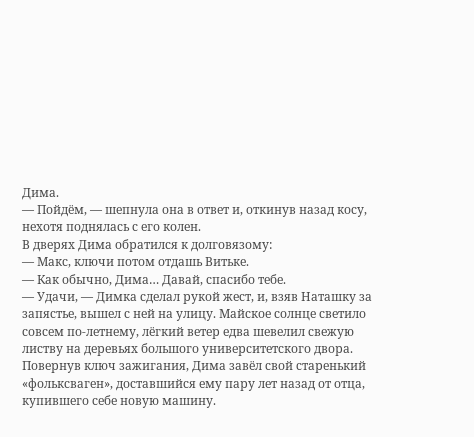Дима.
— Пойдём, — шепнула она в ответ и, откинув назад косу, нехотя поднялась с его колен.
В дверях Дима обратился к долговязому:
— Макс, ключи потом отдашь Витьке.
— Как обычно, Дима… Давай, спасибо тебе.
— Удачи, — Димка сделал рукой жест, и, взяв Наташку за запястье, вышел с ней на улицу. Майское солнце светило совсем по-летнему, лёгкий ветер едва шевелил свежую листву на деревьях большого университетского двора.
Повернув ключ зажигания, Дима завёл свой старенький «фольксваген», доставшийся ему пару лет назад от отца, купившего себе новую машину.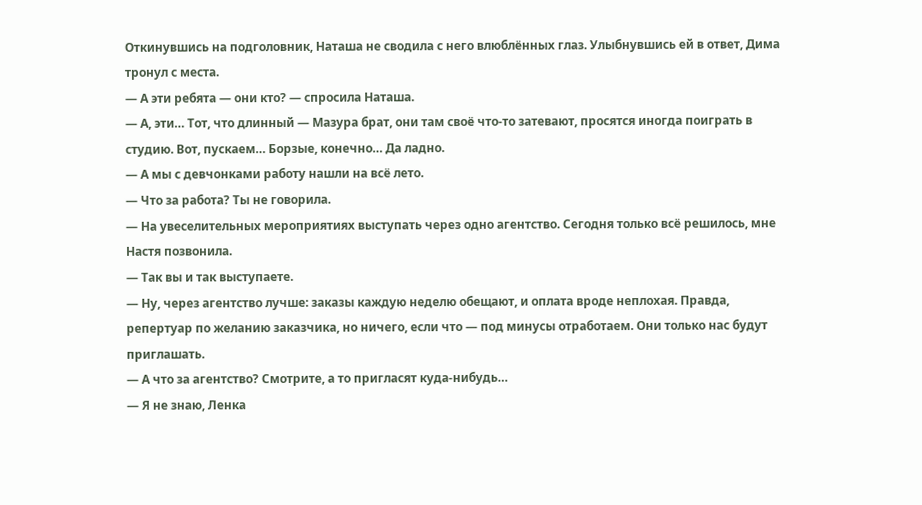Откинувшись на подголовник, Наташа не сводила с него влюблённых глаз. Улыбнувшись ей в ответ, Дима тронул с места.
— А эти ребята — они кто? — спросила Наташа.
— А, эти… Тот, что длинный — Мазура брат, они там своё что-то затевают, просятся иногда поиграть в студию. Вот, пускаем… Борзые, конечно… Да ладно.
— А мы с девчонками работу нашли на всё лето.
— Что за работа? Ты не говорила.
— На увеселительных мероприятиях выступать через одно агентство. Сегодня только всё решилось, мне Настя позвонила.
— Так вы и так выступаете.
— Ну, через агентство лучше: заказы каждую неделю обещают, и оплата вроде неплохая. Правда, репертуар по желанию заказчика, но ничего, если что — под минусы отработаем. Они только нас будут приглашать.
— А что за агентство? Смотрите, а то пригласят куда-нибудь…
— Я не знаю, Ленка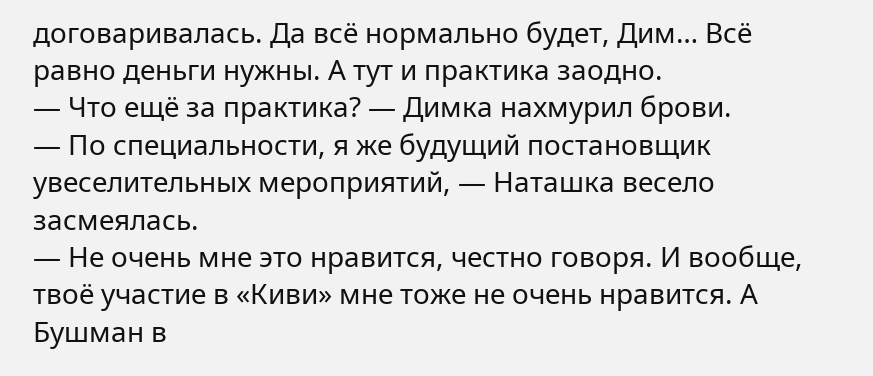договаривалась. Да всё нормально будет, Дим… Всё равно деньги нужны. А тут и практика заодно.
— Что ещё за практика? — Димка нахмурил брови.
— По специальности, я же будущий постановщик увеселительных мероприятий, — Наташка весело засмеялась.
— Не очень мне это нравится, честно говоря. И вообще, твоё участие в «Киви» мне тоже не очень нравится. А Бушман в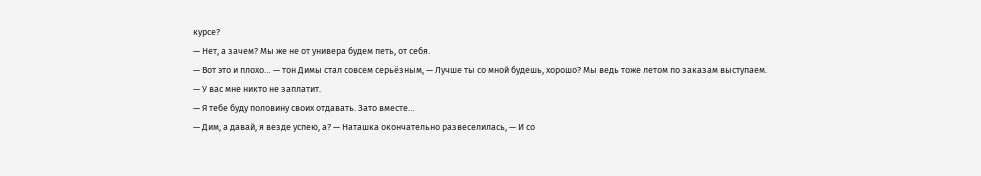курсе?
— Нет, а зачем? Мы же не от универа будем петь, от себя.
— Вот это и плохо… — тон Димы стал совсем серьёзным, — Лучше ты со мной будешь, хорошо? Мы ведь тоже летом по заказам выступаем.
— У вас мне никто не заплатит.
— Я тебе буду половину своих отдавать. Зато вместе…
— Дим, а давай, я везде успею, а? — Наташка окончательно развеселилась, — И со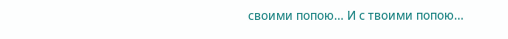своими попою… И с твоими попою…